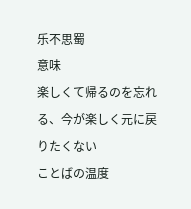乐不思蜀
意味
楽しくて帰るのを忘れる、今が楽しく元に戻りたくない
ことばの温度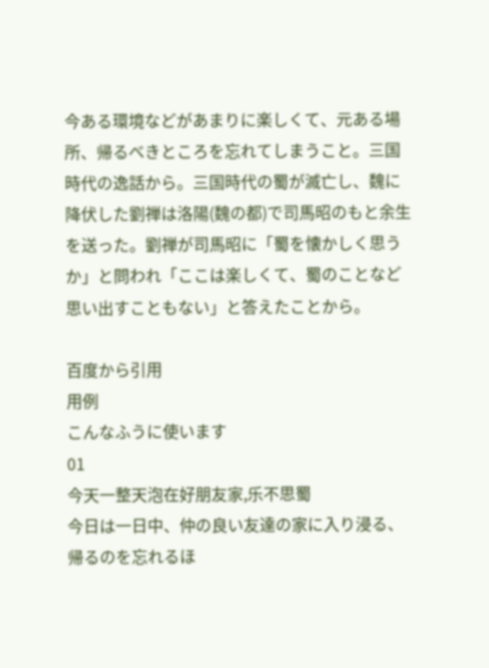今ある環境などがあまりに楽しくて、元ある場所、帰るべきところを忘れてしまうこと。三国時代の逸話から。三国時代の蜀が滅亡し、魏に降伏した劉禅は洛陽(魏の都)で司馬昭のもと余生を送った。劉禅が司馬昭に「蜀を懐かしく思うか」と問われ「ここは楽しくて、蜀のことなど思い出すこともない」と答えたことから。

百度から引用
用例
こんなふうに使います
01
今天一整天泡在好朋友家,乐不思蜀
今日は一日中、仲の良い友達の家に入り浸る、帰るのを忘れるほ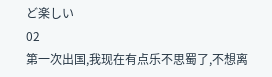ど楽しい
02
第一次出国,我现在有点乐不思蜀了,不想离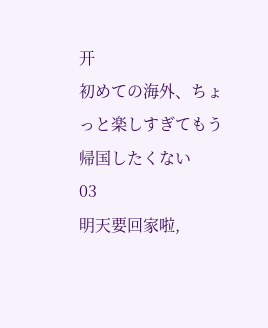开
初めての海外、ちょっと楽しすぎてもう帰国したくない
03
明天要回家啦,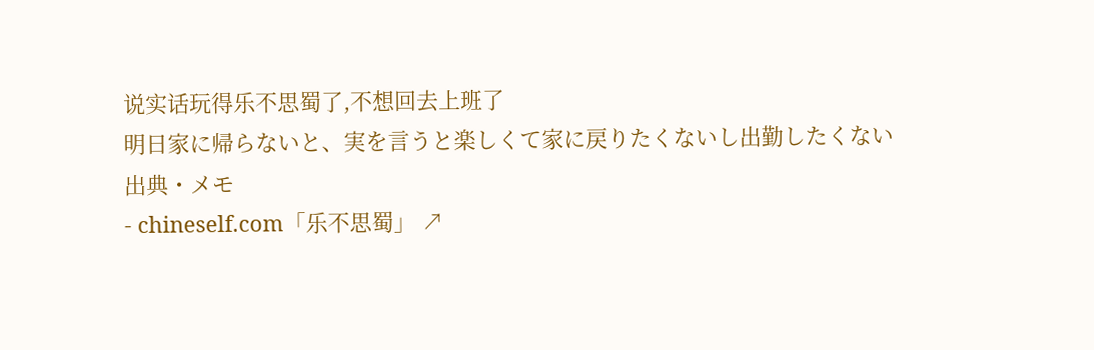说实话玩得乐不思蜀了,不想回去上班了
明日家に帰らないと、実を言うと楽しくて家に戻りたくないし出勤したくない
出典・メモ
- chineself.com「乐不思蜀」 ↗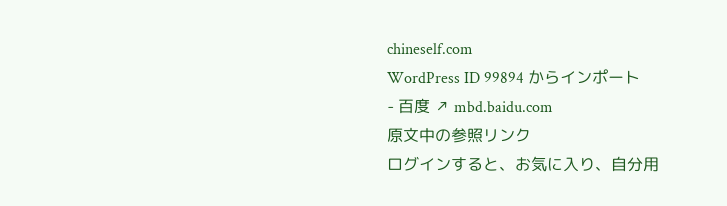chineself.com
WordPress ID 99894 からインポート
- 百度 ↗ mbd.baidu.com
原文中の参照リンク
ログインすると、お気に入り、自分用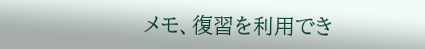メモ、復習を利用でき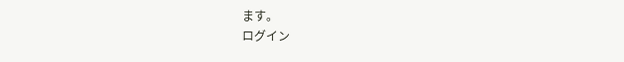ます。
ログイン